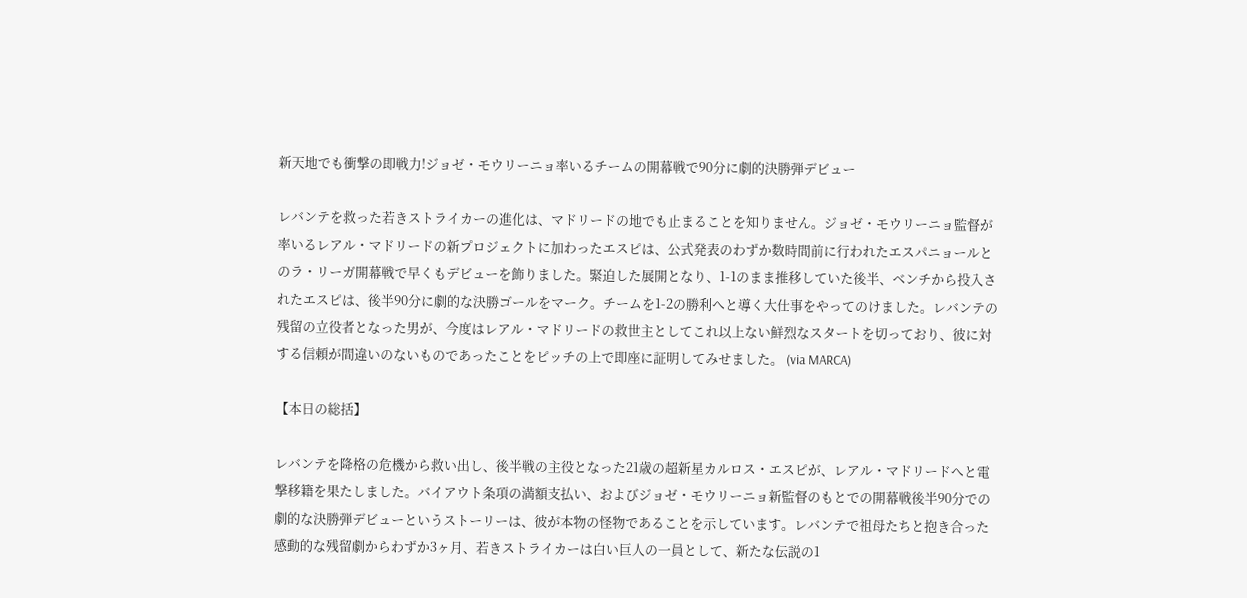新天地でも衝撃の即戦力!ジョゼ・モウリーニョ率いるチームの開幕戦で90分に劇的決勝弾デビュー

レバンテを救った若きストライカーの進化は、マドリードの地でも止まることを知りません。ジョゼ・モウリーニョ監督が率いるレアル・マドリードの新プロジェクトに加わったエスピは、公式発表のわずか数時間前に行われたエスパニョールとのラ・リーガ開幕戦で早くもデビューを飾りました。緊迫した展開となり、1-1のまま推移していた後半、ベンチから投入されたエスピは、後半90分に劇的な決勝ゴールをマーク。チームを1-2の勝利へと導く大仕事をやってのけました。レバンテの残留の立役者となった男が、今度はレアル・マドリードの救世主としてこれ以上ない鮮烈なスタートを切っており、彼に対する信頼が間違いのないものであったことをピッチの上で即座に証明してみせました。 (via MARCA)

【本日の総括】

レバンテを降格の危機から救い出し、後半戦の主役となった21歳の超新星カルロス・エスピが、レアル・マドリードへと電撃移籍を果たしました。バイアウト条項の満額支払い、およびジョゼ・モウリーニョ新監督のもとでの開幕戦後半90分での劇的な決勝弾デビューというストーリーは、彼が本物の怪物であることを示しています。レバンテで祖母たちと抱き合った感動的な残留劇からわずか3ヶ月、若きストライカーは白い巨人の一員として、新たな伝説の1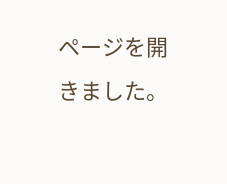ページを開きました。